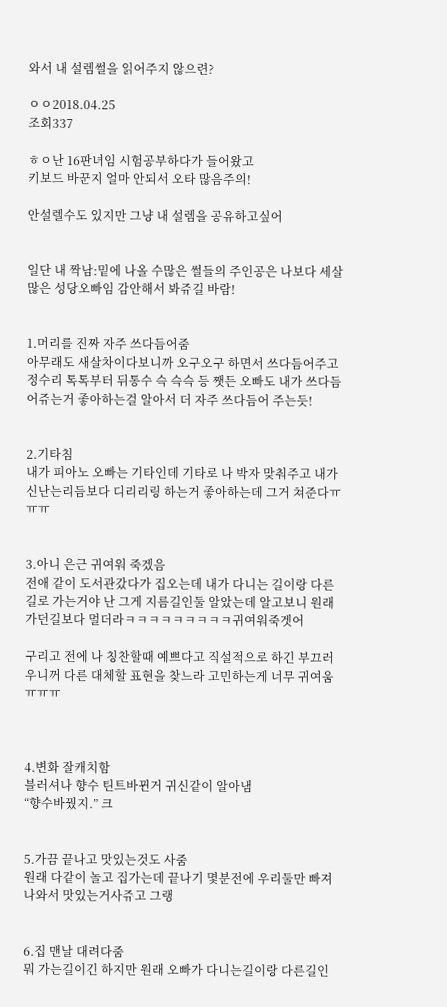와서 내 설렘썰을 읽어주지 않으련?

ㅇㅇ2018.04.25
조회337

ㅎㅇ난 16판녀임 시험공부하다가 들어왔고
키보드 바꾼지 얼마 안되서 오타 많음주의!

안설렐수도 있지만 그냥 내 설렘을 공유하고싶어


일단 내 짝남:밑에 나올 수많은 썰들의 주인공은 나보다 세살많은 성당오빠임 감안해서 봐쥬길 바람!


1.머리를 진짜 자주 쓰다듬어줌
아무래도 새살차이다보니까 오구오구 하면서 쓰다듬어주고 정수리 톡톡부터 뒤통수 슥 슥슥 등 쨋든 오빠도 내가 쓰다듬어쥬는거 좋아하는걸 알아서 더 자주 쓰다듬어 주는듯!


2.기타침
내가 피아노 오빠는 기타인데 기타로 나 박자 맞춰주고 내가 신난는리듬보다 디리리링 하는거 좋아하는데 그거 쳐준다ㅠㅠㅠ


3.아니 은근 귀여워 죽겠음
전애 같이 도서관갔다가 집오는데 내가 다니는 길이랑 다른길로 가는거야 난 그게 지름길인둘 알았는데 알고보니 원래 가던길보다 멀더라ㅋㅋㅋㅋㅋㅋㅋㅋㅋ귀여워죽겟어

구리고 전에 나 칭찬할때 예쁘다고 직설적으로 하긴 부끄러우니꺼 다른 대체할 표현을 찾느라 고민하는게 너무 귀여움ㅠㅠㅠ



4.변화 잘캐치함
블러셔나 향수 틴트바뀐거 귀신같이 알아냄
“향수바꿨지.” 크


5.가끔 끝나고 맛있는것도 사줌
원래 다같이 놀고 집가는데 끝나기 몇분전에 우리둘만 빠져나와서 맛있는거사쥬고 그랭


6.집 맨날 대려다줌
뭐 가는길이긴 하지만 원래 오빠가 다니는길이랑 다른길인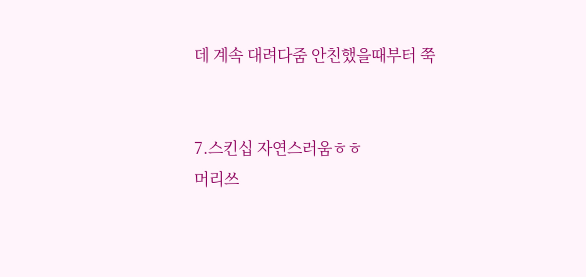데 계속 대려다줌 안친했을때부터 쭉


7.스킨십 자연스러움ㅎㅎ
머리쓰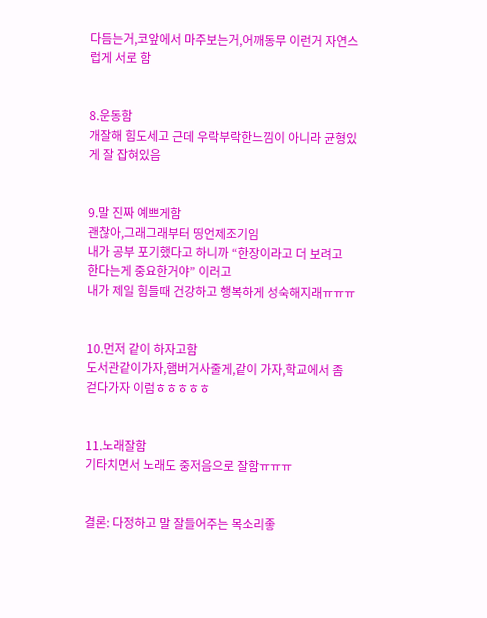다듬는거,코앞에서 마주보는거,어깨동무 이런거 자연스럽게 서로 함


8.운동함
개잘해 힘도세고 근데 우락부락한느낌이 아니라 균형있게 잘 잡혀있음


9.말 진짜 예쁘게함
괜찮아,그래그래부터 띵언제조기임
내가 공부 포기했다고 하니까 “한장이라고 더 보려고 한다는게 중요한거야” 이러고
내가 제일 힘들때 건강하고 행복하게 성숙해지래ㅠㅠㅠ


10.먼저 같이 하자고함
도서관같이가자,햄버거사줄게,같이 가자,학교에서 좀 걷다가자 이럼ㅎㅎㅎㅎㅎ


11.노래잘함
기타치면서 노래도 중저음으로 잘함ㅠㅠㅠ


결론: 다정하고 말 잘들어주는 목소리좋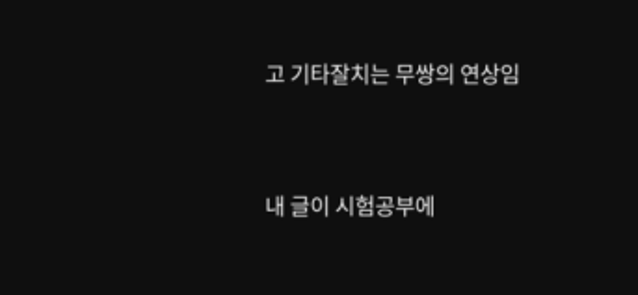고 기타잘치는 무쌍의 연상임




내 글이 시험공부에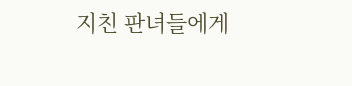지친 판녀들에게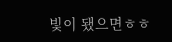빛이 됐으면ㅎㅎ